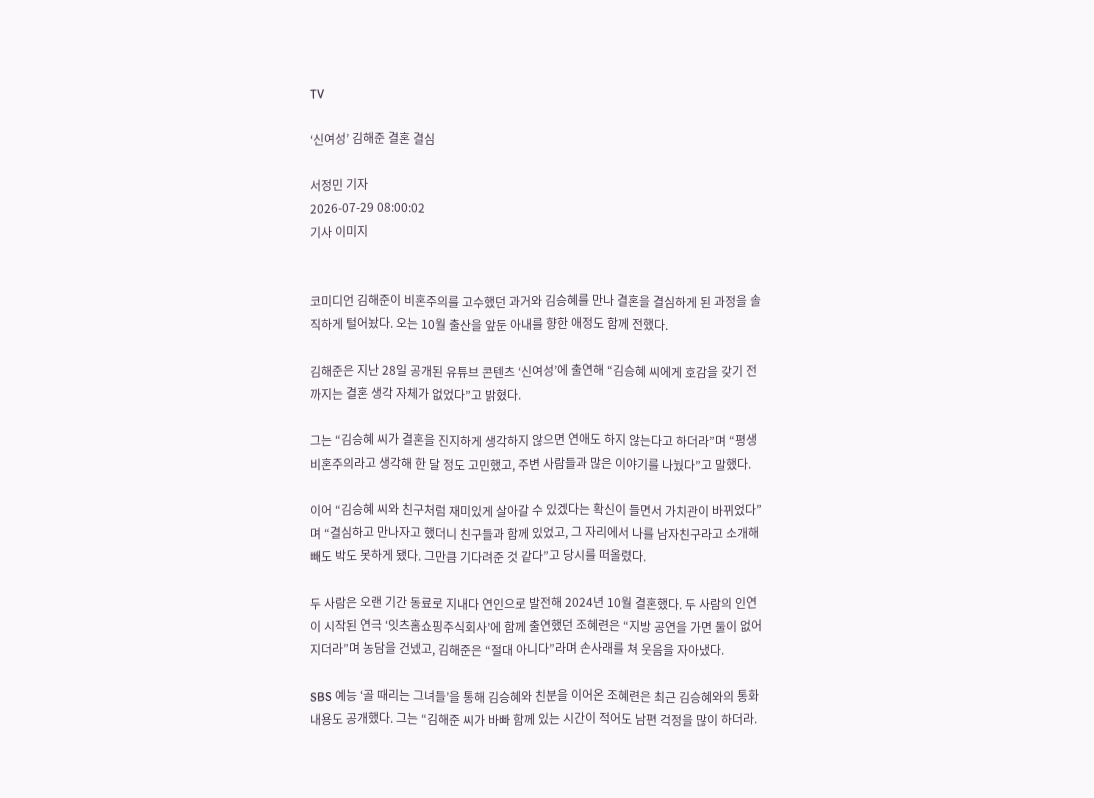TV

‘신여성’ 김해준 결혼 결심

서정민 기자
2026-07-29 08:00:02
기사 이미지


코미디언 김해준이 비혼주의를 고수했던 과거와 김승혜를 만나 결혼을 결심하게 된 과정을 솔직하게 털어놨다. 오는 10월 출산을 앞둔 아내를 향한 애정도 함께 전했다.

김해준은 지난 28일 공개된 유튜브 콘텐츠 ‘신여성’에 출연해 “김승혜 씨에게 호감을 갖기 전까지는 결혼 생각 자체가 없었다”고 밝혔다.

그는 “김승혜 씨가 결혼을 진지하게 생각하지 않으면 연애도 하지 않는다고 하더라”며 “평생 비혼주의라고 생각해 한 달 정도 고민했고, 주변 사람들과 많은 이야기를 나눴다”고 말했다.

이어 “김승혜 씨와 친구처럼 재미있게 살아갈 수 있겠다는 확신이 들면서 가치관이 바뀌었다”며 “결심하고 만나자고 했더니 친구들과 함께 있었고, 그 자리에서 나를 남자친구라고 소개해 빼도 박도 못하게 됐다. 그만큼 기다려준 것 같다”고 당시를 떠올렸다.

두 사람은 오랜 기간 동료로 지내다 연인으로 발전해 2024년 10월 결혼했다. 두 사람의 인연이 시작된 연극 ‘잇츠홈쇼핑주식회사’에 함께 출연했던 조혜련은 “지방 공연을 가면 둘이 없어지더라”며 농담을 건넸고, 김해준은 “절대 아니다”라며 손사래를 쳐 웃음을 자아냈다.

SBS 예능 ‘골 때리는 그녀들’을 통해 김승혜와 친분을 이어온 조혜련은 최근 김승혜와의 통화 내용도 공개했다. 그는 “김해준 씨가 바빠 함께 있는 시간이 적어도 남편 걱정을 많이 하더라.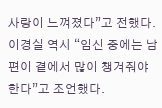사랑이 느껴졌다”고 전했다. 이경실 역시 “임신 중에는 남편이 곁에서 많이 챙겨줘야 한다”고 조언했다.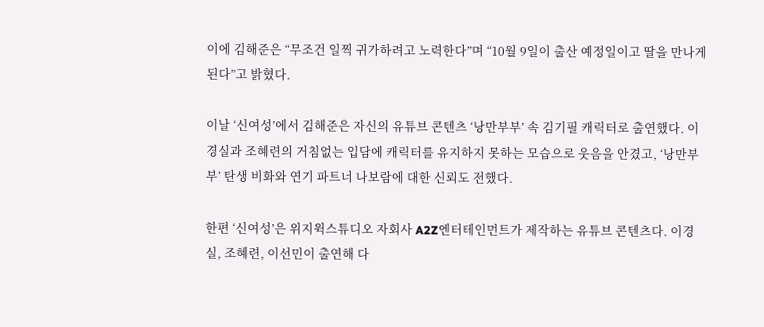이에 김해준은 “무조건 일찍 귀가하려고 노력한다”며 “10월 9일이 출산 예정일이고 딸을 만나게 된다”고 밝혔다.

이날 ‘신여성’에서 김해준은 자신의 유튜브 콘텐츠 ‘낭만부부’ 속 김기필 캐릭터로 출연했다. 이경실과 조혜련의 거침없는 입담에 캐릭터를 유지하지 못하는 모습으로 웃음을 안겼고, ‘낭만부부’ 탄생 비화와 연기 파트너 나보람에 대한 신뢰도 전했다.

한편 ‘신여성’은 위지윅스튜디오 자회사 A2Z엔터테인먼트가 제작하는 유튜브 콘텐츠다. 이경실, 조혜련, 이선민이 출연해 다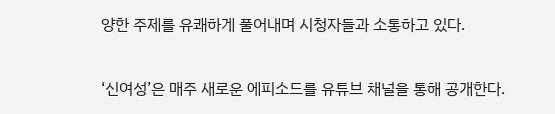양한 주제를 유쾌하게 풀어내며 시청자들과 소통하고 있다.

‘신여성’은 매주 새로운 에피소드를 유튜브 채널을 통해 공개한다.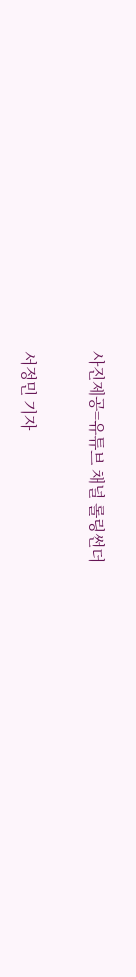사진제공=유튜브 채널 롤링썬더

서정민 기자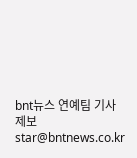bnt뉴스 연예팀 기사제보 star@bntnews.co.kr